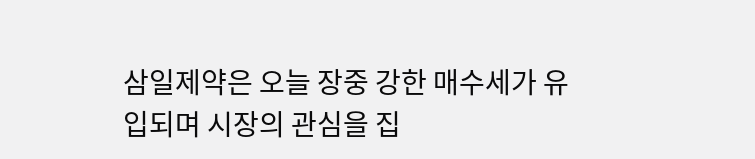삼일제약은 오늘 장중 강한 매수세가 유입되며 시장의 관심을 집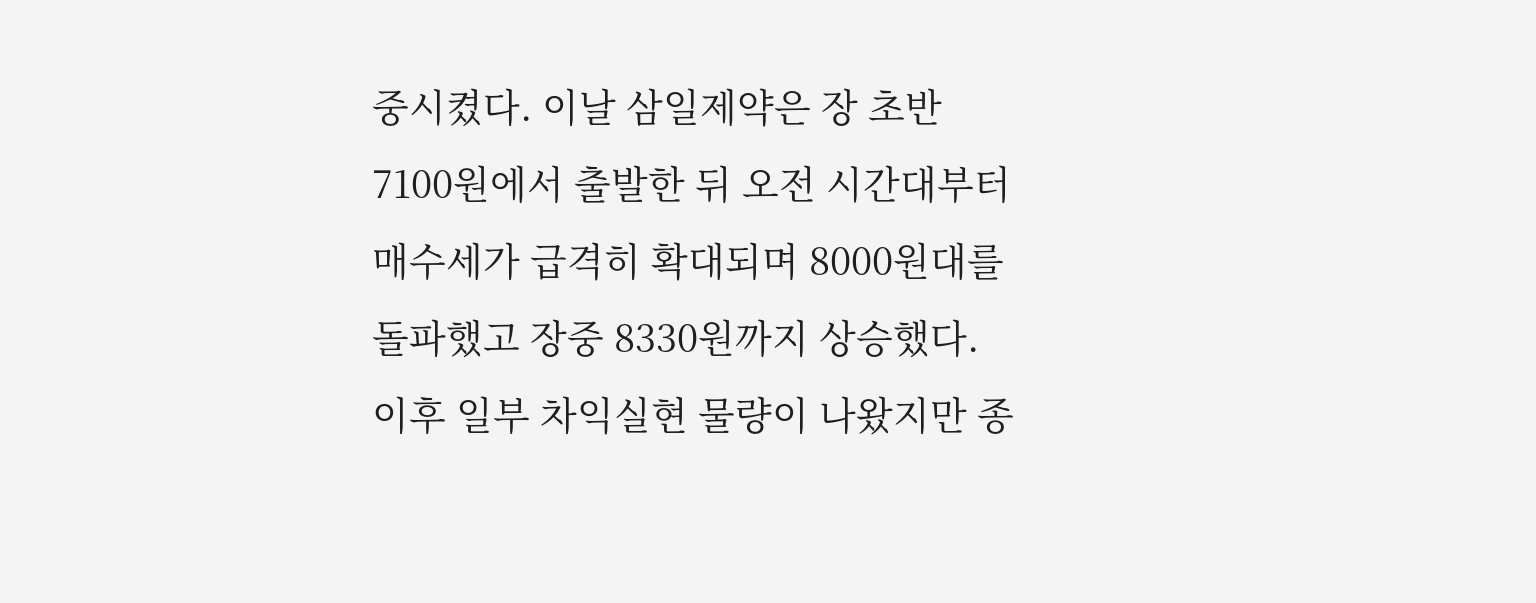중시켰다. 이날 삼일제약은 장 초반 7100원에서 출발한 뒤 오전 시간대부터 매수세가 급격히 확대되며 8000원대를 돌파했고 장중 8330원까지 상승했다. 이후 일부 차익실현 물량이 나왔지만 종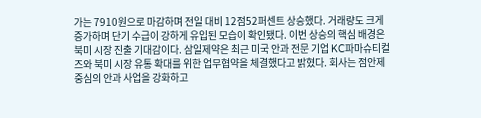가는 7910원으로 마감하며 전일 대비 12점52퍼센트 상승했다. 거래량도 크게 증가하며 단기 수급이 강하게 유입된 모습이 확인됐다. 이번 상승의 핵심 배경은 북미 시장 진출 기대감이다. 삼일제약은 최근 미국 안과 전문 기업 KC파마슈티컬즈와 북미 시장 유통 확대를 위한 업무협약을 체결했다고 밝혔다. 회사는 점안제 중심의 안과 사업을 강화하고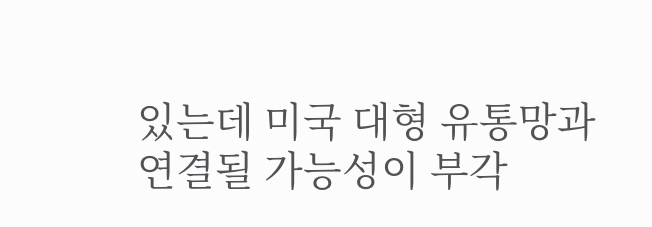있는데 미국 대형 유통망과 연결될 가능성이 부각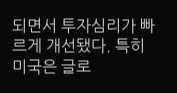되면서 투자심리가 빠르게 개선됐다. 특히 미국은 글로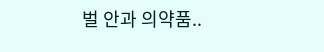벌 안과 의약품..